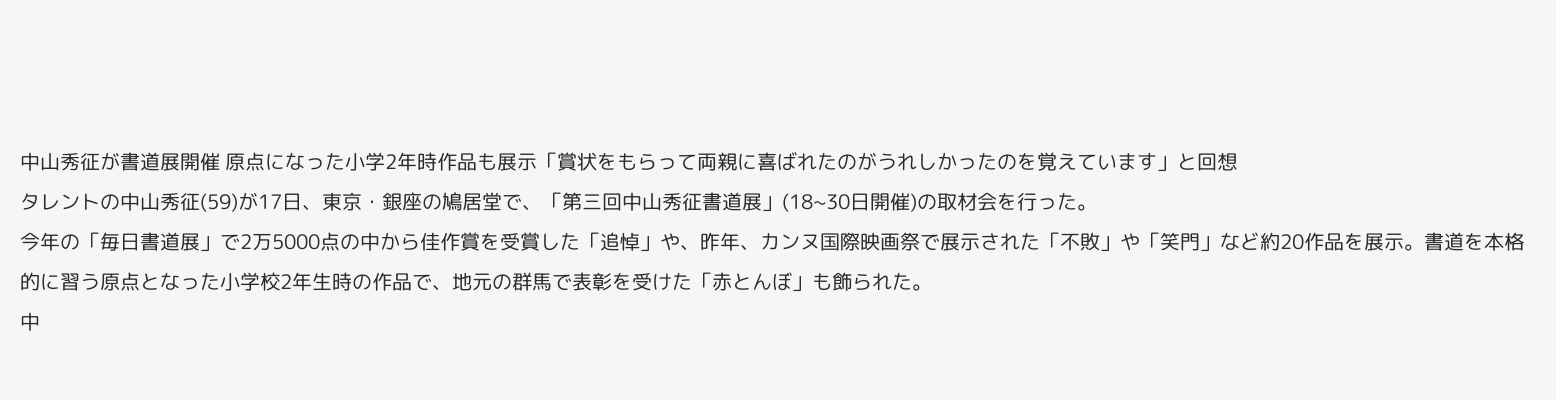中山秀征が書道展開催 原点になった小学2年時作品も展示「賞状をもらって両親に喜ばれたのがうれしかったのを覚えています」と回想
タレントの中山秀征(59)が17日、東京・銀座の鳩居堂で、「第三回中山秀征書道展」(18~30日開催)の取材会を行った。
今年の「毎日書道展」で2万5000点の中から佳作賞を受賞した「追悼」や、昨年、カンヌ国際映画祭で展示された「不敗」や「笑門」など約20作品を展示。書道を本格的に習う原点となった小学校2年生時の作品で、地元の群馬で表彰を受けた「赤とんぼ」も飾られた。
中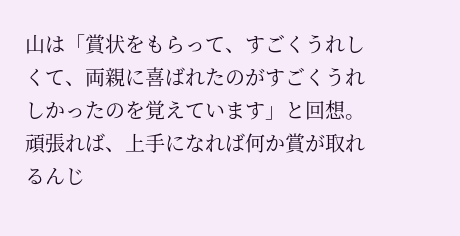山は「賞状をもらって、すごくうれしくて、両親に喜ばれたのがすごくうれしかったのを覚えています」と回想。頑張れば、上手になれば何か賞が取れるんじ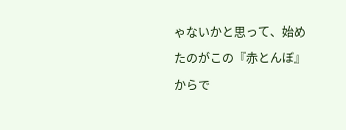ゃないかと思って、始めたのがこの『赤とんぼ』からで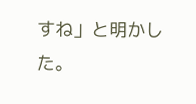すね」と明かした。